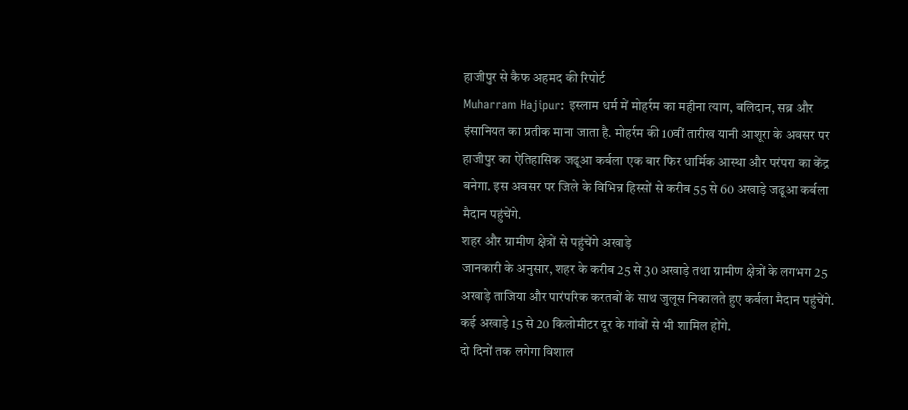हाजीपुर से कैफ अहमद की रिपोर्ट
Muharram Hajipur: इस्लाम धर्म में मोहर्रम का महीना त्याग, बलिदान, सब्र और इंसानियत का प्रतीक माना जाता है. मोहर्रम की 10वीं तारीख यानी आशूरा के अवसर पर हाजीपुर का ऐतिहासिक जढूआ कर्बला एक बार फिर धार्मिक आस्था और परंपरा का केंद्र बनेगा. इस अवसर पर जिले के विभिन्न हिस्सों से करीब 55 से 60 अखाड़े जढूआ कर्बला मैदान पहुंचेंगे.
शहर और ग्रामीण क्षेत्रों से पहुंचेंगे अखाड़े
जानकारी के अनुसार, शहर के करीब 25 से 30 अखाड़े तथा ग्रामीण क्षेत्रों के लगभग 25 अखाड़े ताजिया और पारंपरिक करतबों के साथ जुलूस निकालते हुए कर्बला मैदान पहुंचेंगे. कई अखाड़े 15 से 20 किलोमीटर दूर के गांवों से भी शामिल होंगे.
दो दिनों तक लगेगा विशाल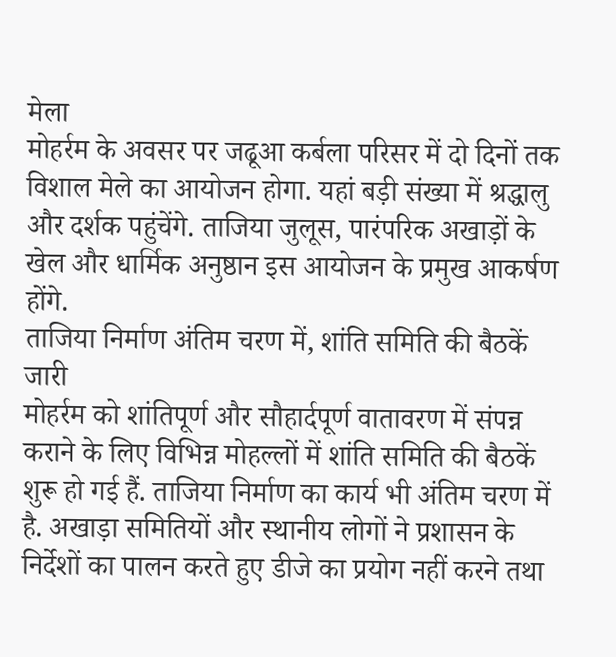मेला
मोहर्रम के अवसर पर जढूआ कर्बला परिसर में दो दिनों तक विशाल मेले का आयोजन होगा. यहां बड़ी संख्या में श्रद्धालु और दर्शक पहुंचेंगे. ताजिया जुलूस, पारंपरिक अखाड़ों के खेल और धार्मिक अनुष्ठान इस आयोजन के प्रमुख आकर्षण होंगे.
ताजिया निर्माण अंतिम चरण में, शांति समिति की बैठकें जारी
मोहर्रम को शांतिपूर्ण और सौहार्दपूर्ण वातावरण में संपन्न कराने के लिए विभिन्न मोहल्लों में शांति समिति की बैठकें शुरू हो गई हैं. ताजिया निर्माण का कार्य भी अंतिम चरण में है. अखाड़ा समितियों और स्थानीय लोगों ने प्रशासन के निर्देशों का पालन करते हुए डीजे का प्रयोग नहीं करने तथा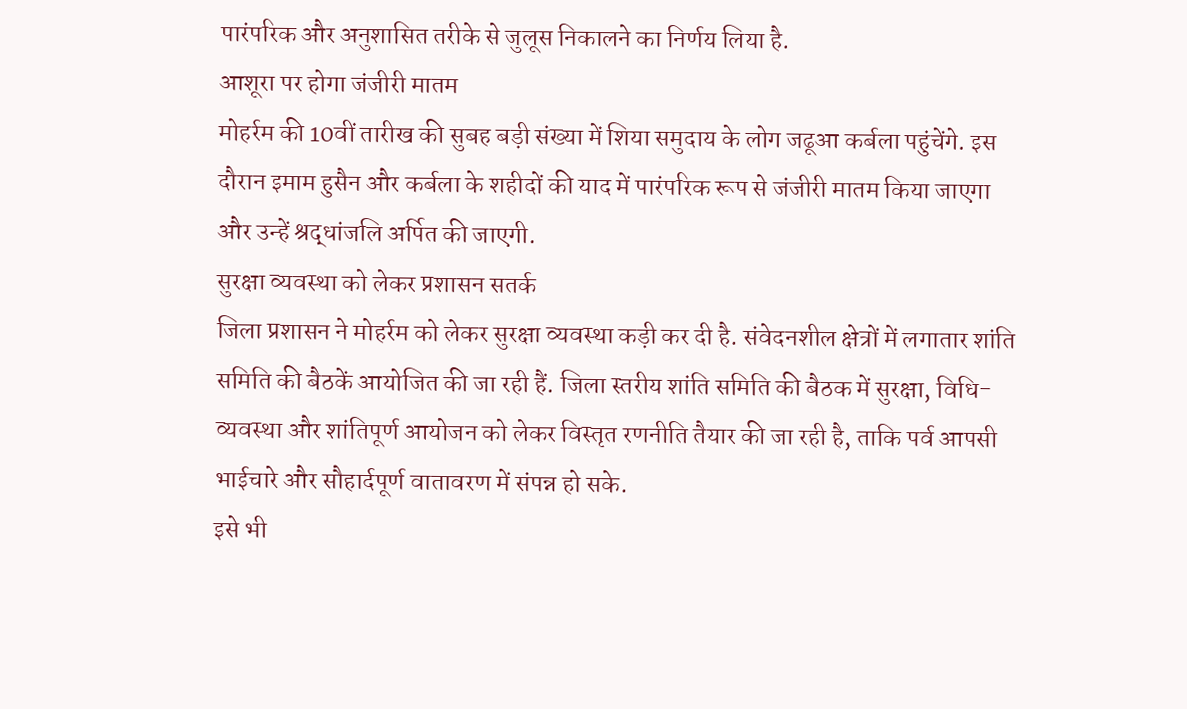पारंपरिक और अनुशासित तरीके से जुलूस निकालने का निर्णय लिया है.
आशूरा पर होगा जंजीरी मातम
मोहर्रम की 10वीं तारीख की सुबह बड़ी संख्या में शिया समुदाय के लोग जढूआ कर्बला पहुंचेंगे. इस दौरान इमाम हुसैन और कर्बला के शहीदों की याद में पारंपरिक रूप से जंजीरी मातम किया जाएगा और उन्हें श्रद्धांजलि अर्पित की जाएगी.
सुरक्षा व्यवस्था को लेकर प्रशासन सतर्क
जिला प्रशासन ने मोहर्रम को लेकर सुरक्षा व्यवस्था कड़ी कर दी है. संवेदनशील क्षेत्रों में लगातार शांति समिति की बैठकें आयोजित की जा रही हैं. जिला स्तरीय शांति समिति की बैठक में सुरक्षा, विधि-व्यवस्था और शांतिपूर्ण आयोजन को लेकर विस्तृत रणनीति तैयार की जा रही है, ताकि पर्व आपसी भाईचारे और सौहार्दपूर्ण वातावरण में संपन्न हो सके.
इसे भी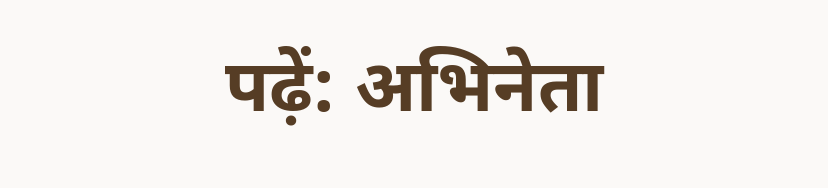पढ़ें: अभिनेता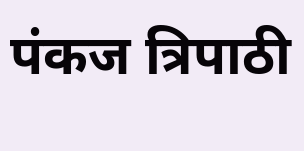पंकज त्रिपाठी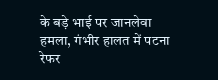के बड़े भाई पर जानलेवा हमला, गंभीर हालत में पटना रेफर